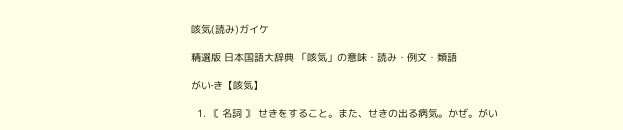咳気(読み)ガイケ

精選版 日本国語大辞典 「咳気」の意味・読み・例文・類語

がい‐き【咳気】

  1. 〘 名詞 〙 せきをすること。また、せきの出る病気。かぜ。がい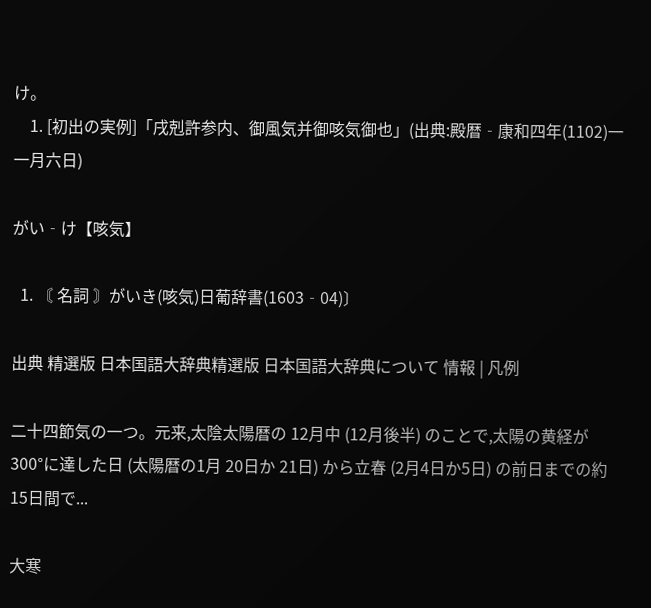け。
    1. [初出の実例]「戌剋許参内、御風気并御咳気御也」(出典:殿暦‐康和四年(1102)一一月六日)

がい‐け【咳気】

  1. 〘 名詞 〙がいき(咳気)日葡辞書(1603‐04)〕

出典 精選版 日本国語大辞典精選版 日本国語大辞典について 情報 | 凡例

二十四節気の一つ。元来,太陰太陽暦の 12月中 (12月後半) のことで,太陽の黄経が 300°に達した日 (太陽暦の1月 20日か 21日) から立春 (2月4日か5日) の前日までの約 15日間で...

大寒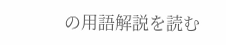の用語解説を読む